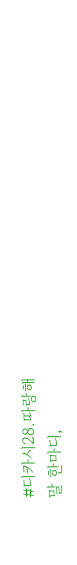#디카시28.따랑해
말 한마디,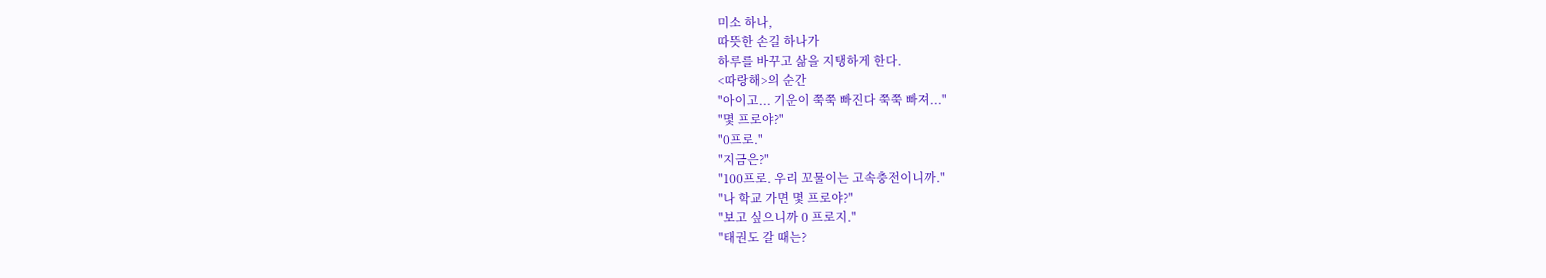미소 하나,
따뜻한 손길 하나가
하루를 바꾸고 삶을 지탱하게 한다.
<따랑해>의 순간
"아이고... 기운이 쭉쭉 빠진다 쭉쭉 빠져..."
"몇 프로야?"
"0프로."
"지금은?"
"100프로. 우리 꼬물이는 고속충전이니까."
"나 학교 가면 몇 프로야?"
"보고 싶으니까 0 프로지."
"태권도 갈 때는?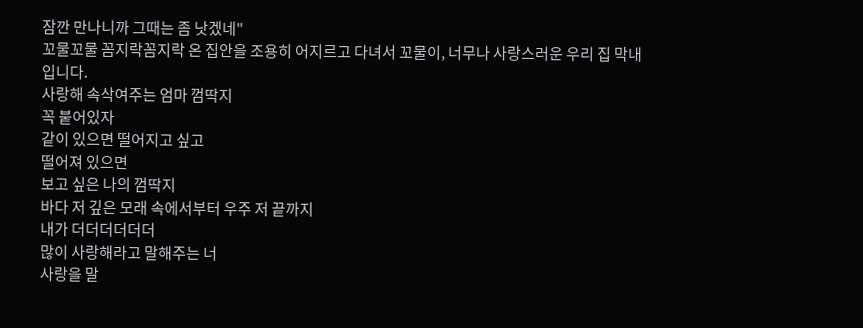잠깐 만나니까 그때는 좀 낫겠네"
꼬물꼬물 꼼지락꼼지락 온 집안을 조용히 어지르고 다녀서 꼬물이, 너무나 사랑스러운 우리 집 막내입니다.
사랑해 속삭여주는 엄마 껌딱지
꼭 붙어있자
같이 있으면 떨어지고 싶고
떨어져 있으면
보고 싶은 나의 껌딱지
바다 저 깊은 모래 속에서부터 우주 저 끝까지
내가 더더더더더더
많이 사랑해라고 말해주는 너
사랑을 말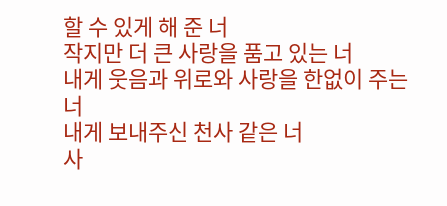할 수 있게 해 준 너
작지만 더 큰 사랑을 품고 있는 너
내게 웃음과 위로와 사랑을 한없이 주는 너
내게 보내주신 천사 같은 너
사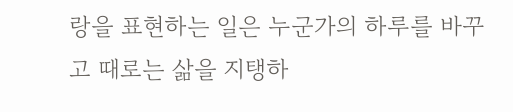랑을 표현하는 일은 누군가의 하루를 바꾸고 때로는 삶을 지탱하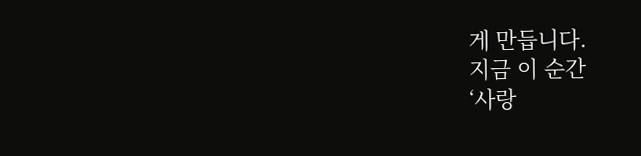게 만듭니다.
지금 이 순간
‘사랑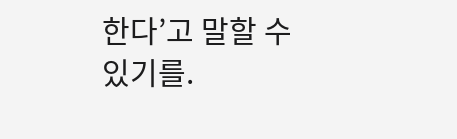한다’고 말할 수 있기를.